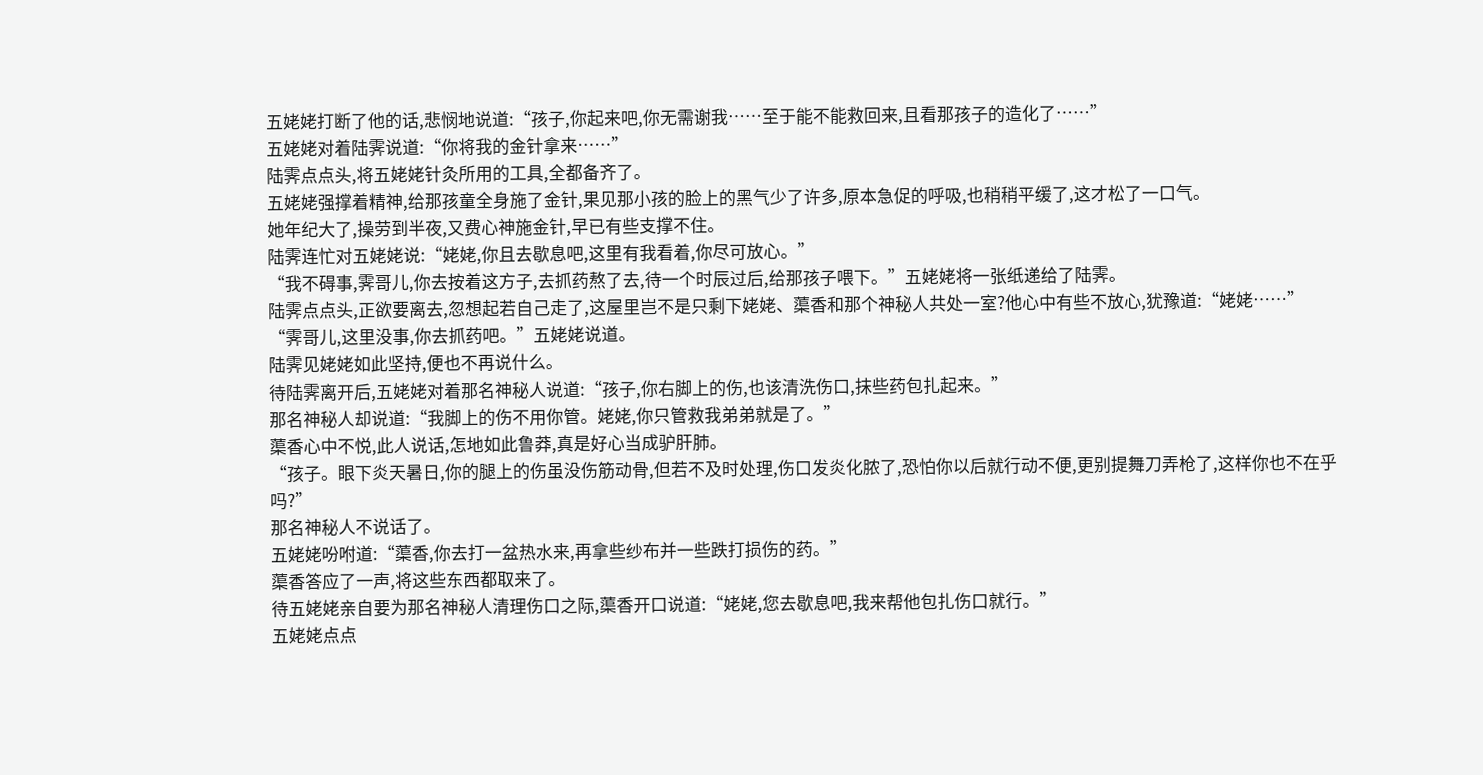五姥姥打断了他的话,悲悯地说道:“孩子,你起来吧,你无需谢我……至于能不能救回来,且看那孩子的造化了……”
五姥姥对着陆霁说道:“你将我的金针拿来……”
陆霁点点头,将五姥姥针灸所用的工具,全都备齐了。
五姥姥强撑着精神,给那孩童全身施了金针,果见那小孩的脸上的黑气少了许多,原本急促的呼吸,也稍稍平缓了,这才松了一口气。
她年纪大了,操劳到半夜,又费心神施金针,早已有些支撑不住。
陆霁连忙对五姥姥说:“姥姥,你且去歇息吧,这里有我看着,你尽可放心。”
“我不碍事,霁哥儿,你去按着这方子,去抓药熬了去,待一个时辰过后,给那孩子喂下。”五姥姥将一张纸递给了陆霁。
陆霁点点头,正欲要离去,忽想起若自己走了,这屋里岂不是只剩下姥姥、蕖香和那个神秘人共处一室?他心中有些不放心,犹豫道:“姥姥……”
“霁哥儿,这里没事,你去抓药吧。”五姥姥说道。
陆霁见姥姥如此坚持,便也不再说什么。
待陆霁离开后,五姥姥对着那名神秘人说道:“孩子,你右脚上的伤,也该清洗伤口,抹些药包扎起来。”
那名神秘人却说道:“我脚上的伤不用你管。姥姥,你只管救我弟弟就是了。”
蕖香心中不悦,此人说话,怎地如此鲁莽,真是好心当成驴肝肺。
“孩子。眼下炎天暑日,你的腿上的伤虽没伤筋动骨,但若不及时处理,伤口发炎化脓了,恐怕你以后就行动不便,更别提舞刀弄枪了,这样你也不在乎吗?”
那名神秘人不说话了。
五姥姥吩咐道:“蕖香,你去打一盆热水来,再拿些纱布并一些跌打损伤的药。”
蕖香答应了一声,将这些东西都取来了。
待五姥姥亲自要为那名神秘人清理伤口之际,蕖香开口说道:“姥姥,您去歇息吧,我来帮他包扎伤口就行。”
五姥姥点点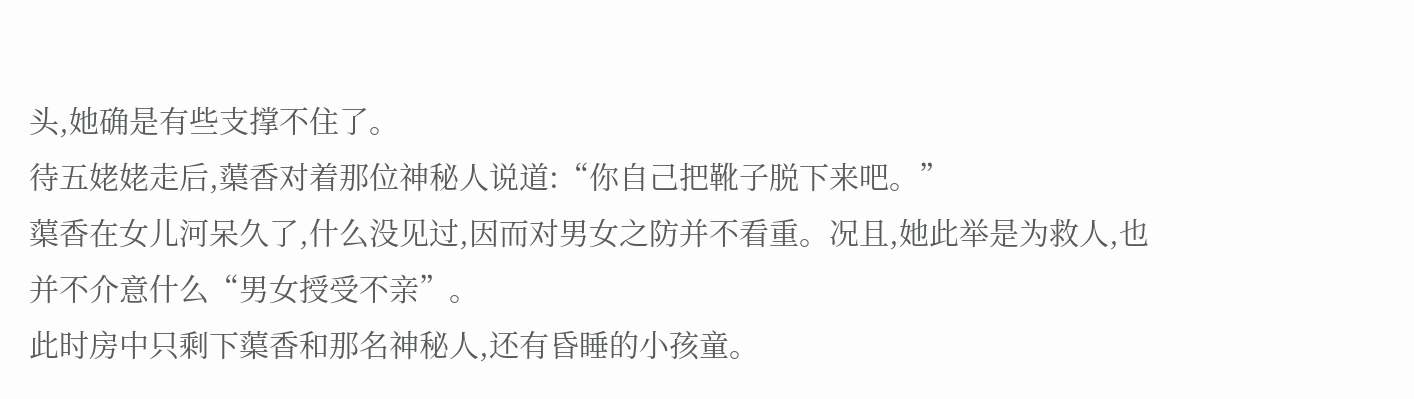头,她确是有些支撑不住了。
待五姥姥走后,蕖香对着那位神秘人说道:“你自己把靴子脱下来吧。”
蕖香在女儿河呆久了,什么没见过,因而对男女之防并不看重。况且,她此举是为救人,也并不介意什么“男女授受不亲”。
此时房中只剩下蕖香和那名神秘人,还有昏睡的小孩童。